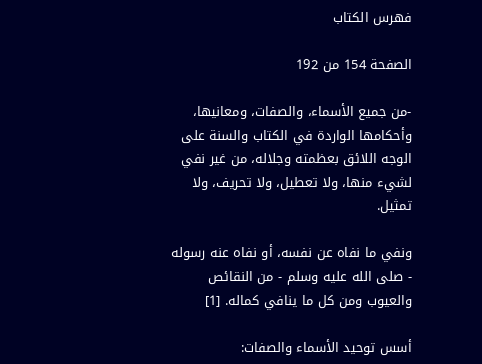فهرس الكتاب

الصفحة 154 من 192

-من جميع الأسماء، والصفات، ومعانيها، وأحكامها الواردة في الكتاب والسنة على الوجه اللائق بعظمته وجلاله، من غير نفي لشيء منها، ولا تعطيل، ولا تحريف، ولا تمثيل.

ونفي ما نفاه عن نفسه، أو نفاه عنه رسوله - صلى الله عليه وسلم - من النقائص والعيوب ومن كل ما ينافي كماله. [1]

أسس توحيد الأسماء والصفات: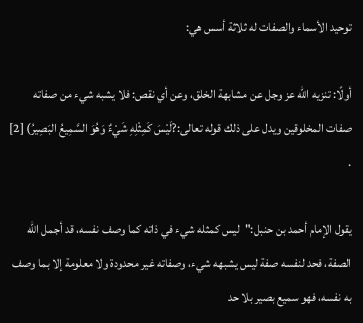توحيد الأسماء والصفات له ثلاثة أسس هي:

أولًا: تنزيه الله عز وجل عن مشابهة الخلق، وعن أي نقص: فلا يشبه شيء من صفاته صفات المخلوقين ويدل على ذلك قوله تعالى:?لَيْسَ كَمِثْلِهِ شَيْءٌ وَهُوَ السَّمِيعُ البَصِيرُ) [2] .

يقول الإمام أحمد بن حنبل:"ليس كمثله شيء في ذاته كما وصف نفسه، قد أجمل الله الصفة، فحد لنفسه صفة ليس يشبهه شيء، وصفاته غير محدودة ولا معلومة إلا بما وصف به نفسه، فهو سميع بصير بلا حد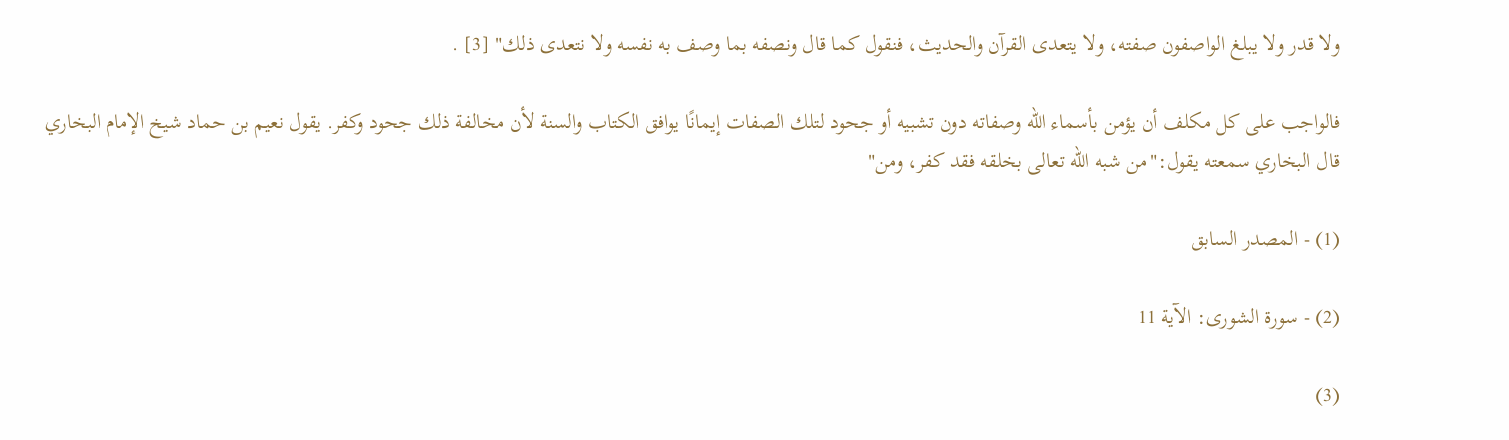ولا قدر ولا يبلغ الواصفون صفته، ولا يتعدى القرآن والحديث، فنقول كما قال ونصفه بما وصف به نفسه ولا نتعدى ذلك" [3] .

فالواجب على كل مكلف أن يؤمن بأسماء الله وصفاته دون تشبيه أو جحود لتلك الصفات إيمانًا يوافق الكتاب والسنة لأن مخالفة ذلك جحود وكفر. يقول نعيم بن حماد شيخ الإمام البخاري قال البخاري سمعته يقول:"من شبه الله تعالى بخلقه فقد كفر، ومن"

(1) - المصدر السابق

(2) - سورة الشورى: الآية 11

(3)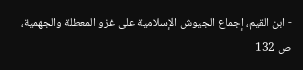- ابن القيم، إجماع الجيوش الإسلامية على غزو المعطلة والجهمية، ص 132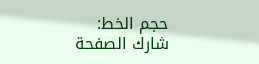حجم الخط:
شارك الصفحة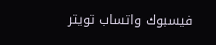فيسبوك واتساب تويتر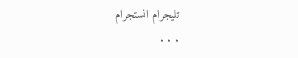تليجرام انستجرام
. . .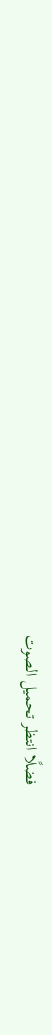فضلًا انتظر تحميل الصوت